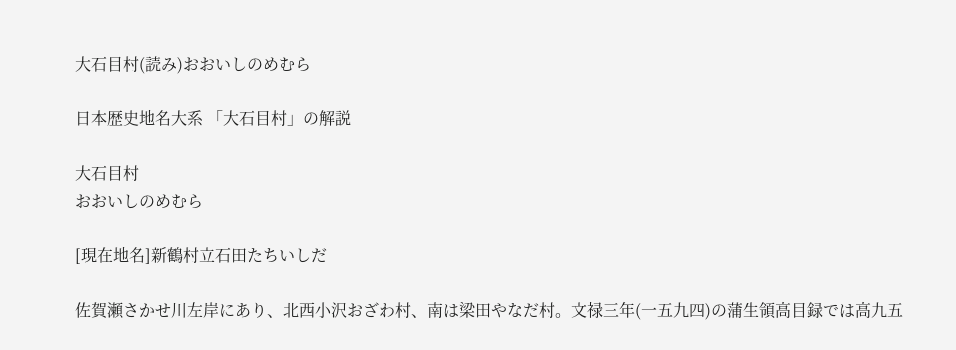大石目村(読み)おおいしのめむら

日本歴史地名大系 「大石目村」の解説

大石目村
おおいしのめむら

[現在地名]新鶴村立石田たちいしだ

佐賀瀬さかせ川左岸にあり、北西小沢おざわ村、南は梁田やなだ村。文禄三年(一五九四)の蒲生領高目録では高九五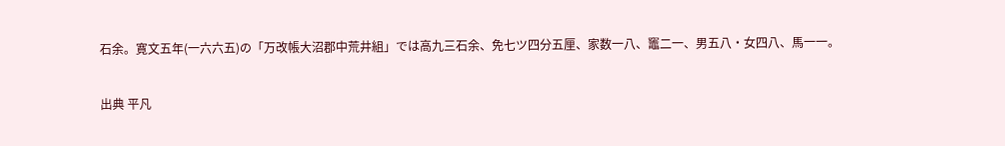石余。寛文五年(一六六五)の「万改帳大沼郡中荒井組」では高九三石余、免七ツ四分五厘、家数一八、竈二一、男五八・女四八、馬一一。

出典 平凡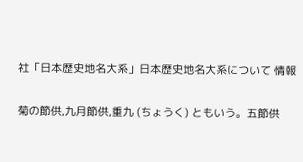社「日本歴史地名大系」日本歴史地名大系について 情報

菊の節供,九月節供,重九 (ちょうく) ともいう。五節供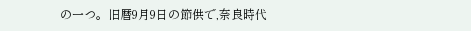の一つ。旧暦9月9日の節供で,奈良時代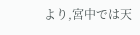より,宮中では天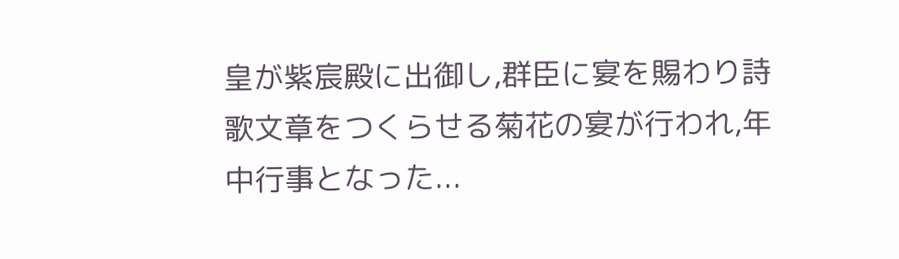皇が紫宸殿に出御し,群臣に宴を賜わり詩歌文章をつくらせる菊花の宴が行われ,年中行事となった...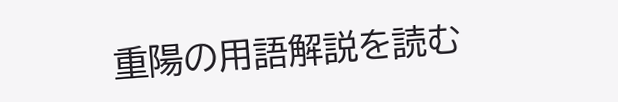重陽の用語解説を読む